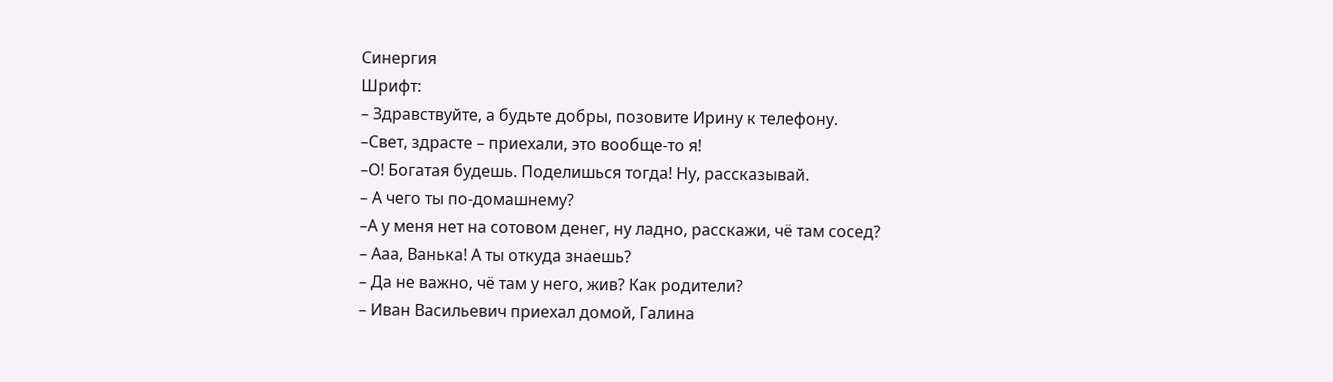Синергия
Шрифт:
– Здравствуйте, а будьте добры, позовите Ирину к телефону.
–Свет, здрасте – приехали, это вообще-то я!
–О! Богатая будешь. Поделишься тогда! Ну, рассказывай.
– А чего ты по-домашнему?
–А у меня нет на сотовом денег, ну ладно, расскажи, чё там сосед?
– Ааа, Ванька! А ты откуда знаешь?
– Да не важно, чё там у него, жив? Как родители?
– Иван Васильевич приехал домой, Галина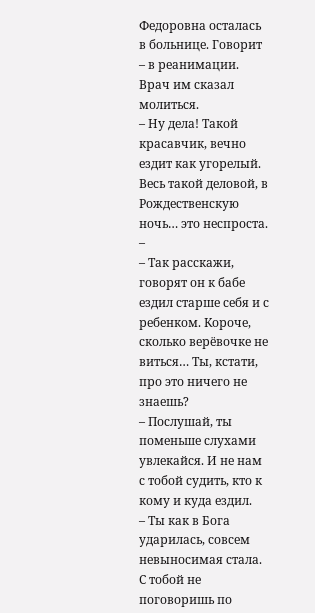Федоровна осталась в больнице. Говорит – в реанимации. Врач им сказал молиться.
– Ну дела! Такой красавчик, вечно ездит как угорелый. Весь такой деловой, в Рождественскую ночь… это неспроста.
–
– Так расскажи, говорят он к бабе ездил старше себя и с ребенком. Короче, сколько верёвочке не виться… Ты, кстати, про это ничего не знаешь?
– Послушай, ты поменьше слухами увлекайся. И не нам с тобой судить, кто к кому и куда ездил.
– Ты как в Бога ударилась, совсем невыносимая стала. С тобой не поговоришь по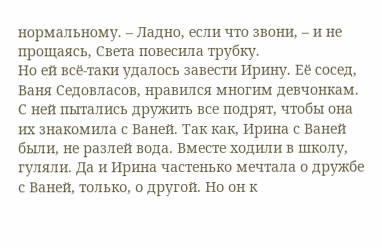нормальному. – Ладно, если что звони, – и не прощаясь, Света повесила трубку.
Но ей всё-таки удалось завести Ирину. Её сосед, Ваня Седовласов, нравился многим девчонкам. С ней пытались дружить все подрят, чтобы она их знакомила с Ваней. Так как, Ирина с Ваней были, не разлей вода. Вместе ходили в школу, гуляли. Да и Ирина частенько мечтала о дружбе с Ваней, только, о другой. Но он к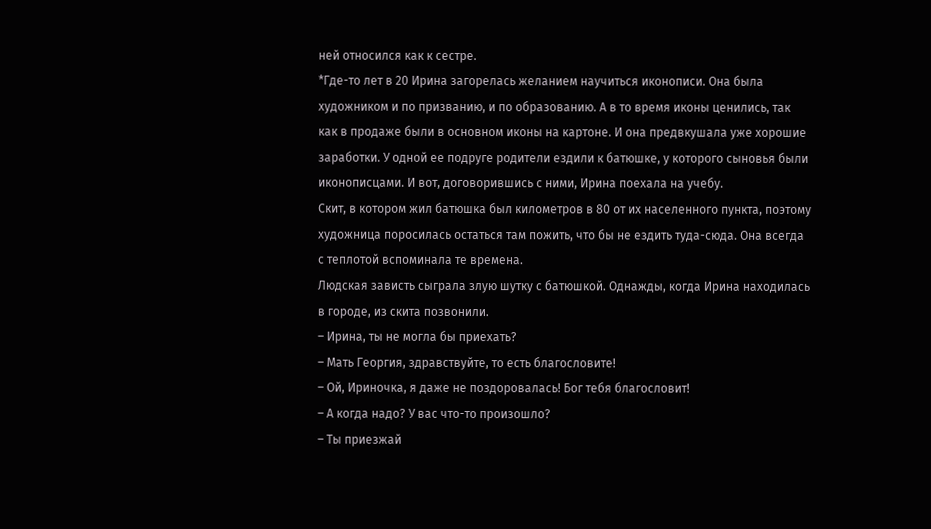ней относился как к сестре.
*Где-то лет в 20 Ирина загорелась желанием научиться иконописи. Она была художником и по призванию, и по образованию. А в то время иконы ценились, так как в продаже были в основном иконы на картоне. И она предвкушала уже хорошие заработки. У одной ее подруге родители ездили к батюшке, у которого сыновья были иконописцами. И вот, договорившись с ними, Ирина поехала на учебу.
Скит, в котором жил батюшка был километров в 80 от их населенного пункта, поэтому художница поросилась остаться там пожить, что бы не ездить туда-сюда. Она всегда с теплотой вспоминала те времена.
Людская зависть сыграла злую шутку с батюшкой. Однажды, когда Ирина находилась в городе, из скита позвонили.
– Ирина, ты не могла бы приехать?
– Мать Георгия, здравствуйте, то есть благословите!
– Ой, Ириночка, я даже не поздоровалась! Бог тебя благословит!
– А когда надо? У вас что-то произошло?
– Ты приезжай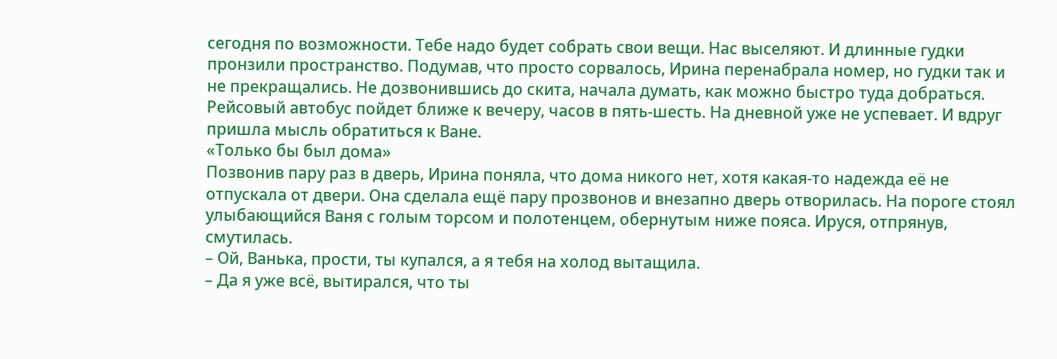сегодня по возможности. Тебе надо будет собрать свои вещи. Нас выселяют. И длинные гудки пронзили пространство. Подумав, что просто сорвалось, Ирина перенабрала номер, но гудки так и не прекращались. Не дозвонившись до скита, начала думать, как можно быстро туда добраться. Рейсовый автобус пойдет ближе к вечеру, часов в пять-шесть. На дневной уже не успевает. И вдруг пришла мысль обратиться к Ване.
«Только бы был дома»
Позвонив пару раз в дверь, Ирина поняла, что дома никого нет, хотя какая-то надежда её не отпускала от двери. Она сделала ещё пару прозвонов и внезапно дверь отворилась. На пороге стоял улыбающийся Ваня с голым торсом и полотенцем, обернутым ниже пояса. Ируся, отпрянув, смутилась.
– Ой, Ванька, прости, ты купался, а я тебя на холод вытащила.
– Да я уже всё, вытирался, что ты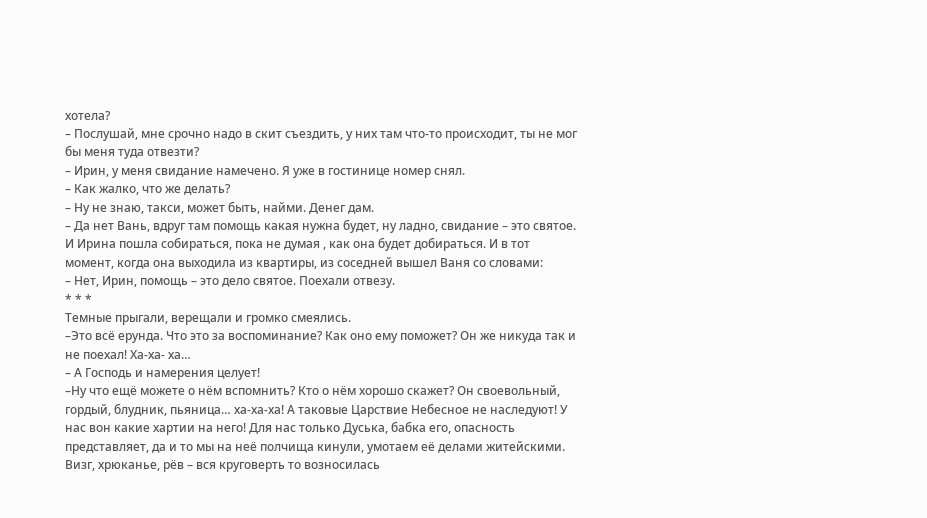хотела?
– Послушай, мне срочно надо в скит съездить, у них там что-то происходит, ты не мог бы меня туда отвезти?
– Ирин, у меня свидание намечено. Я уже в гостинице номер снял.
– Как жалко, что же делать?
– Ну не знаю, такси, может быть, найми. Денег дам.
– Да нет Вань, вдруг там помощь какая нужна будет, ну ладно, свидание – это святое.
И Ирина пошла собираться, пока не думая , как она будет добираться. И в тот момент, когда она выходила из квартиры, из соседней вышел Ваня со словами:
– Нет, Ирин, помощь – это дело святое. Поехали отвезу.
* * *
Темные прыгали, верещали и громко смеялись.
–Это всё ерунда. Что это за воспоминание? Как оно ему поможет? Он же никуда так и не поехал! Ха-ха- ха…
– А Господь и намерения целует!
–Ну что ещё можете о нём вспомнить? Кто о нём хорошо скажет? Он своевольный, гордый, блудник, пьяница… ха-ха-ха! А таковые Царствие Небесное не наследуют! У нас вон какие хартии на него! Для нас только Дуська, бабка его, опасность представляет, да и то мы на неё полчища кинули, умотаем её делами житейскими.
Визг, хрюканье, рёв – вся круговерть то возносилась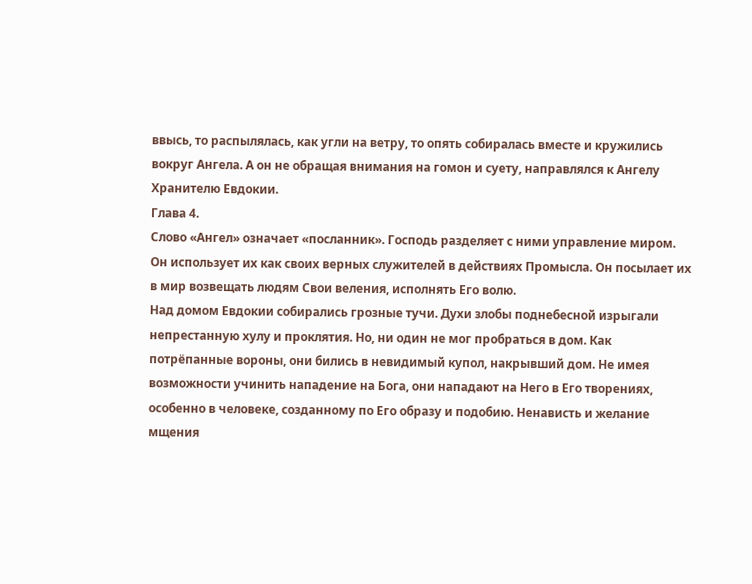ввысь, то распылялась, как угли на ветру, то опять собиралась вместе и кружились вокруг Ангела. А он не обращая внимания на гомон и суету, направлялся к Ангелу Хранителю Евдокии.
Глава 4.
Слово «Ангел» означает «посланник». Господь разделяет с ними управление миром. Он использует их как своих верных служителей в действиях Промысла. Он посылает их в мир возвещать людям Свои веления, исполнять Его волю.
Над домом Евдокии собирались грозные тучи. Духи злобы поднебесной изрыгали непрестанную хулу и проклятия. Но, ни один не мог пробраться в дом. Как потрёпанные вороны, они бились в невидимый купол, накрывший дом. Не имея возможности учинить нападение на Бога, они нападают на Него в Его творениях, особенно в человеке, созданному по Его образу и подобию. Ненависть и желание мщения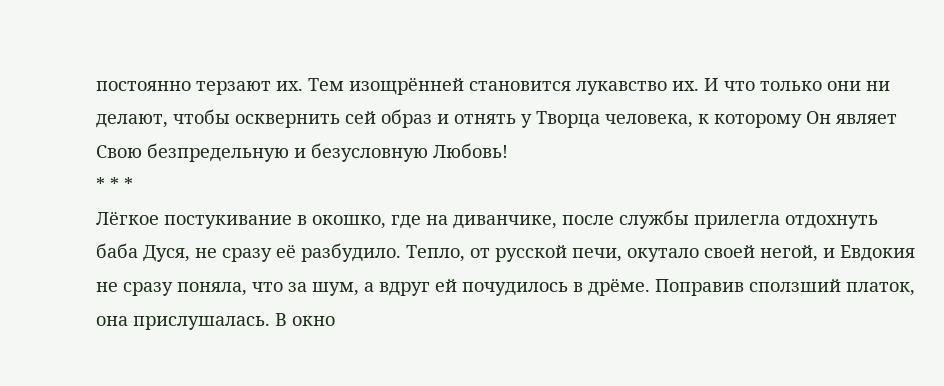постоянно терзают их. Тем изощрённей становится лукавство их. И что только они ни делают, чтобы осквернить сей образ и отнять у Творца человека, к которому Он являет Свою безпредельную и безусловную Любовь!
* * *
Лёгкое постукивание в окошко, где на диванчике, после службы прилегла отдохнуть баба Дуся, не сразу её разбудило. Тепло, от русской печи, окутало своей негой, и Евдокия не сразу поняла, что за шум, а вдруг ей почудилось в дрёме. Поправив сползший платок, она прислушалась. В окно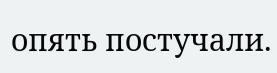опять постучали.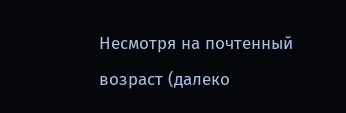Несмотря на почтенный возраст (далеко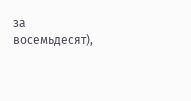за восемьдесят),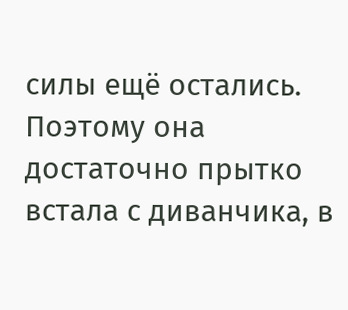силы ещё остались. Поэтому она достаточно прытко встала с диванчика, в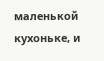маленькой кухоньке, и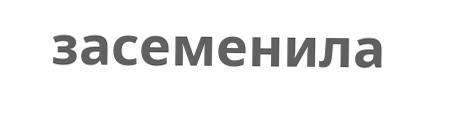засеменила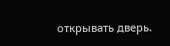открывать дверь.